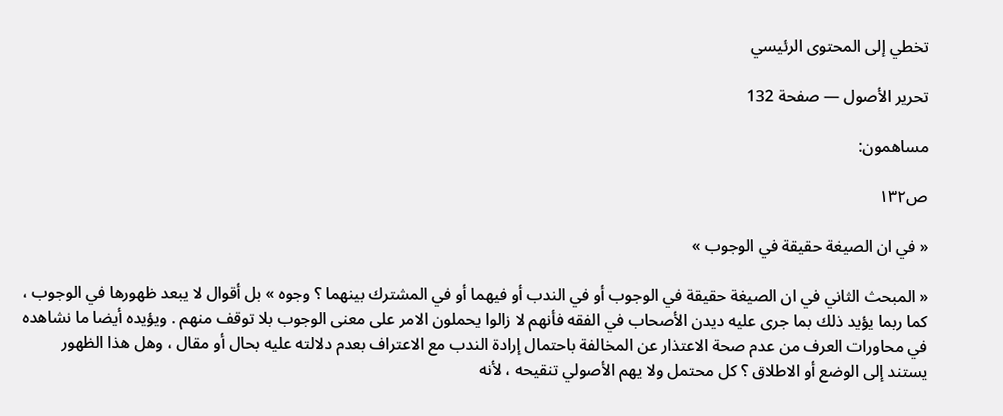تخطي إلى المحتوى الرئيسي

تحرير الأصول — صفحة 132

مساهمون:

ص١٣٢

« في ان الصيغة حقيقة في الوجوب »

« المبحث الثاني في ان الصيغة حقيقة في الوجوب أو في الندب أو فيهما أو في المشترك بينهما ؟ وجوه » بل أقوال لا يبعد ظهورها في الوجوب ، كما ربما يؤيد ذلك بما جرى عليه ديدن الأصحاب في الفقه فأنهم لا زالوا يحملون الامر على معنى الوجوب بلا توقف منهم . ويؤيده أيضا ما نشاهده في محاورات العرف من عدم صحة الاعتذار عن المخالفة باحتمال إرادة الندب مع الاعتراف بعدم دلالته عليه بحال أو مقال ، وهل هذا الظهور يستند إلى الوضع أو الاطلاق ؟ كل محتمل ولا يهم الأصولي تنقيحه ، لأنه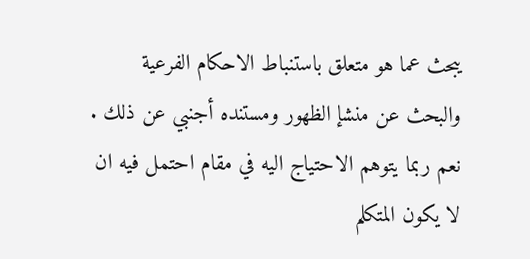يبحث عما هو متعلق باستنباط الاحكام الفرعية والبحث عن منشإ الظهور ومستنده أجنبي عن ذلك . نعم ربما يتوهم الاحتياج اليه في مقام احتمل فيه ان لا يكون المتكلم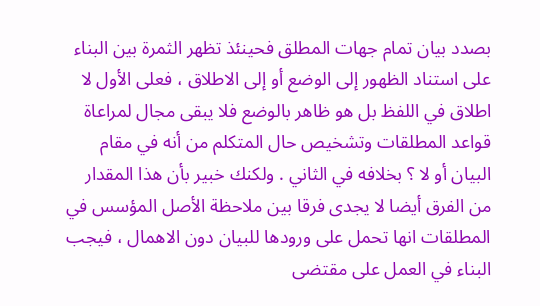بصدد بيان تمام جهات المطلق فحينئذ تظهر الثمرة بين البناء على استناد الظهور إلى الوضع أو إلى الاطلاق ، فعلى الأول لا اطلاق في اللفظ بل هو ظاهر بالوضع فلا يبقى مجال لمراعاة قواعد المطلقات وتشخيص حال المتكلم من أنه في مقام البيان أو لا ؟ بخلافه في الثاني . ولكنك خبير بأن هذا المقدار من الفرق أيضا لا يجدى فرقا بين ملاحظة الأصل المؤسس في المطلقات انها تحمل على ورودها للبيان دون الاهمال ، فيجب البناء في العمل على مقتضى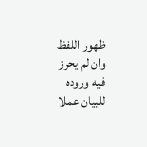ظهور اللفظ وان لم يحرز فيه وروده للبيان عملا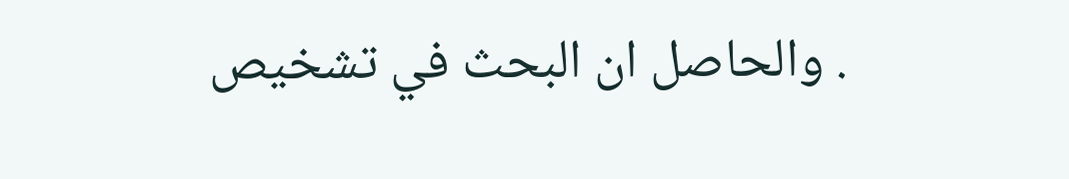. والحاصل ان البحث في تشخيص